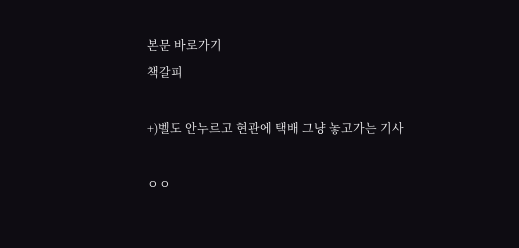본문 바로가기
책갈피

+)벨도 안누르고 현관에 택배 그냥 놓고가는 기사

ㅇㅇ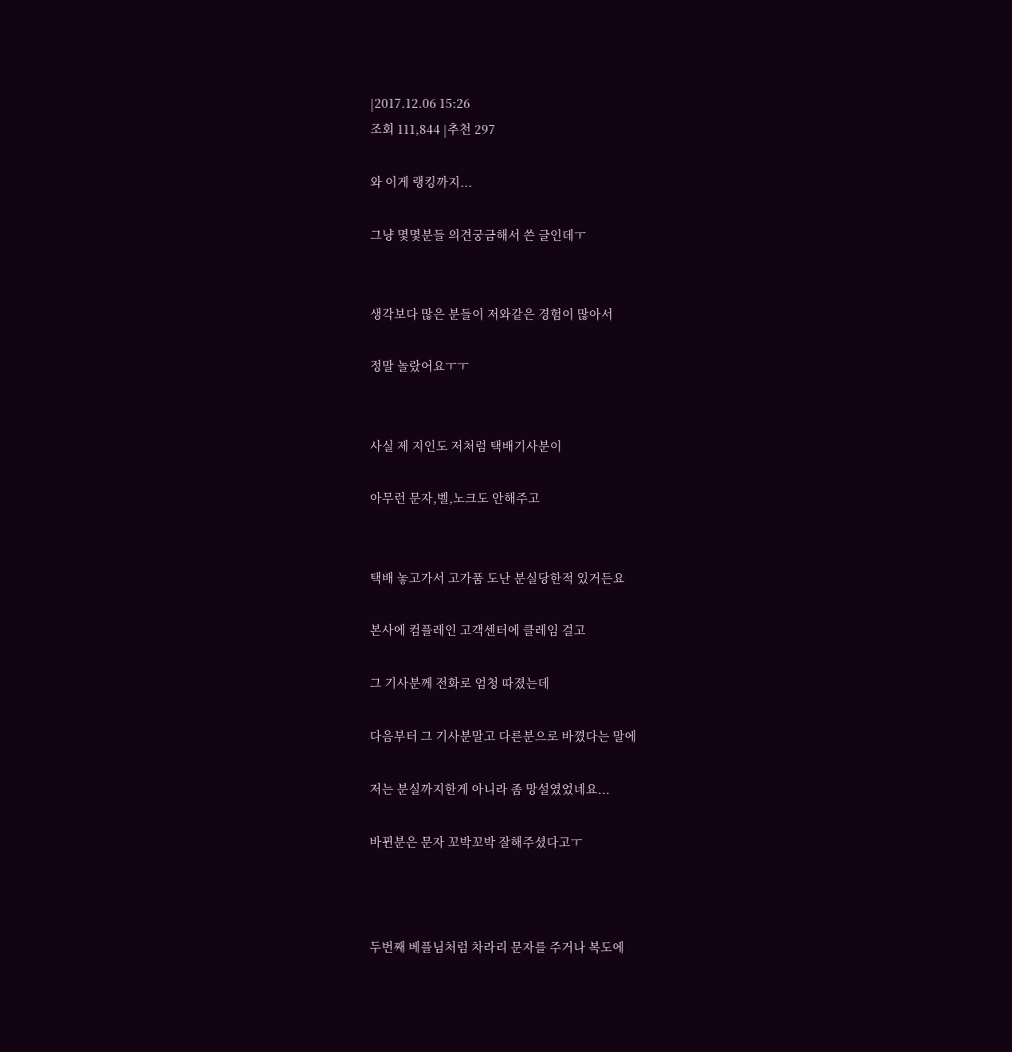|2017.12.06 15:26
조회 111,844 |추천 297

와 이게 랭킹까지...

그냥 몇몇분들 의견궁금해서 쓴 글인데ㅜ


생각보다 많은 분들이 저와같은 경험이 많아서

정말 놀랐어요ㅜㅜ


사실 제 지인도 저처럼 택배기사분이

아무런 문자,벨,노크도 안해주고


택배 놓고가서 고가품 도난 분실당한적 있거든요

본사에 컴플레인 고객센터에 클레임 걸고

그 기사분께 전화로 엄청 따졌는데

다음부터 그 기사분말고 다른분으로 바꼈다는 말에

저는 분실까지한게 아니라 좀 망설였었네요...

바뀐분은 문자 꼬박꼬박 잘해주셨다고ㅜ



두번째 베플님처럼 차라리 문자를 주거나 복도에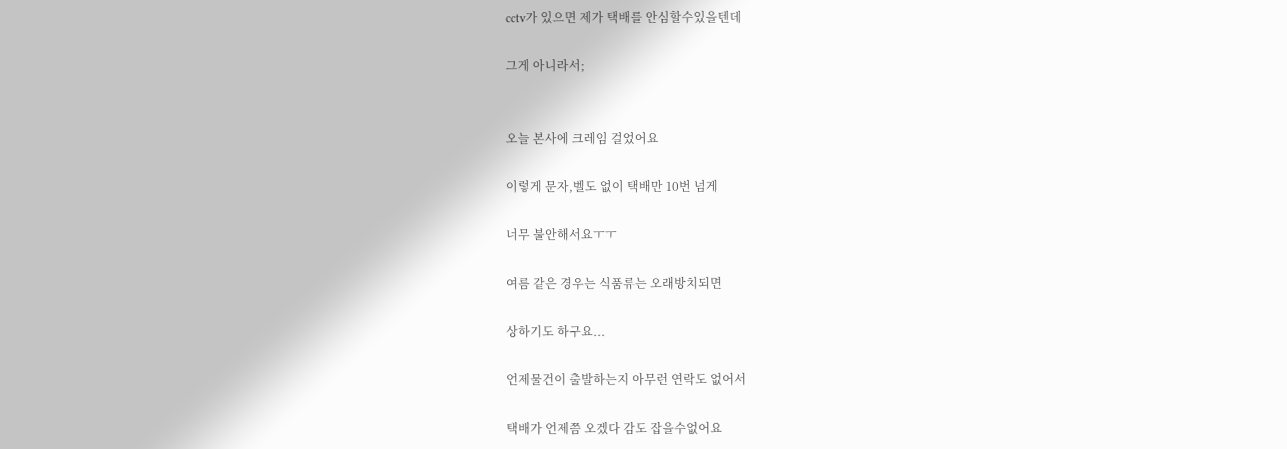cctv가 있으면 제가 택배를 안심할수있을텐데

그게 아니라서;


오늘 본사에 크레임 걸었어요

이렇게 문자,벨도 없이 택배만 10번 넘게

너무 불안해서요ㅜㅜ

여름 같은 경우는 식품류는 오래방치되면

상하기도 하구요...

언제물건이 출발하는지 아무런 연락도 없어서

택배가 언제쯤 오겠다 감도 잡을수없어요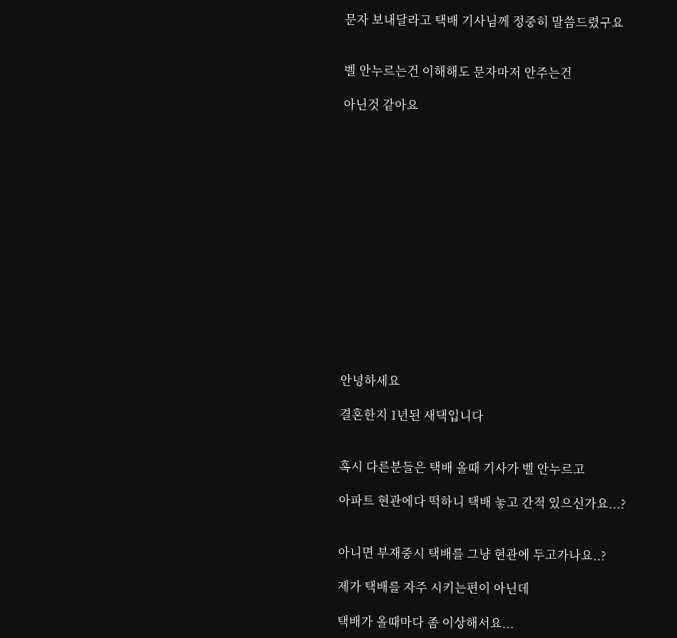문자 보내달라고 택배 기사님께 정중히 말씀드렸구요


벨 안누르는건 이해해도 문자마저 안주는건

아닌것 같아요















안녕하세요

결혼한지 1년된 새댁입니다


혹시 다른분들은 택배 올때 기사가 벨 안누르고

아파트 현관에다 떡하니 택배 놓고 간적 있으신가요...?


아니면 부재중시 택배를 그냥 현관에 두고가나요..?

제가 택배를 자주 시키는편이 아닌데

택배가 올때마다 좀 이상해서요...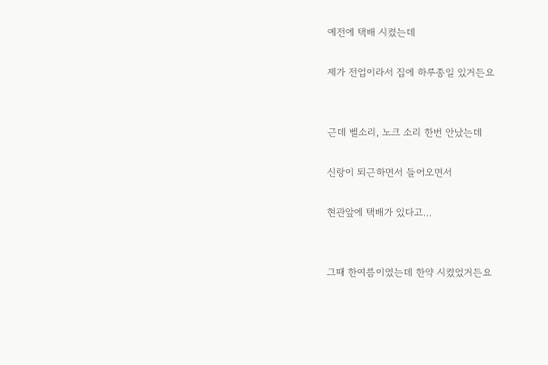예전에 택배 시켰는데

제가 전업이라서 집에 하루종일 있거든요


근데 벨소리, 노크 소리 한번 안났는데

신랑이 퇴근하면서 들어오면서

현관앞에 택배가 있다고...


그때 한여름이였는데 한약 시켰었거든요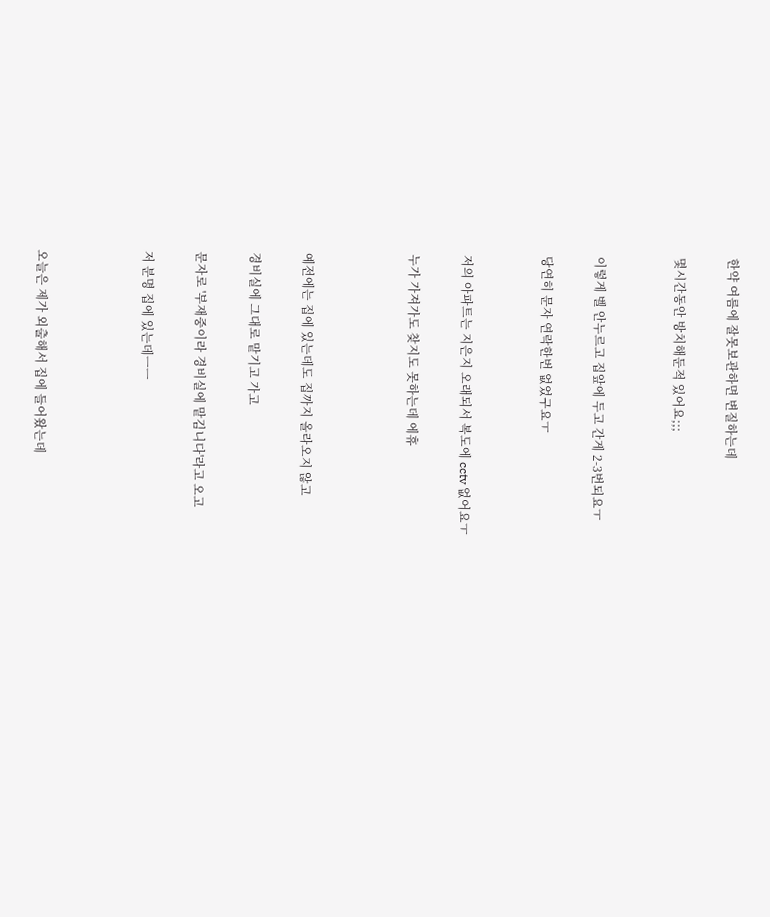한약 여름에 잘못보관하면 변질하는데

몇시간동안 방치해둔적 있어요;;;


이렇게 벨 안누르고 집앞에 두고 간게 2-3번되요ㅜ

당연히 문자 연락한번 없었구요ㅜ


저의 아파트는 지은지 오래되서 복도에 cctv 없어요ㅜ

누가 가져가도 찾지도 못하는데 에휴



예전에는 집에 있는데도 집까지 올라오지 않고

경비실에 그대로 맡기고 가고

문자로 '부재중이라 경비실에 맡김니다'라고 오고

저 분명 집에 있는데ㅡㅡ



오늘은 제가 외출해서 집에 들어왔는데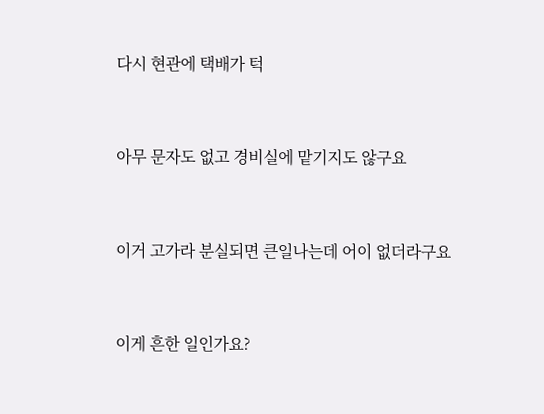다시 현관에 택배가 턱


아무 문자도 없고 경비실에 맡기지도 않구요


이거 고가라 분실되면 큰일나는데 어이 없더라구요


이게 흔한 일인가요?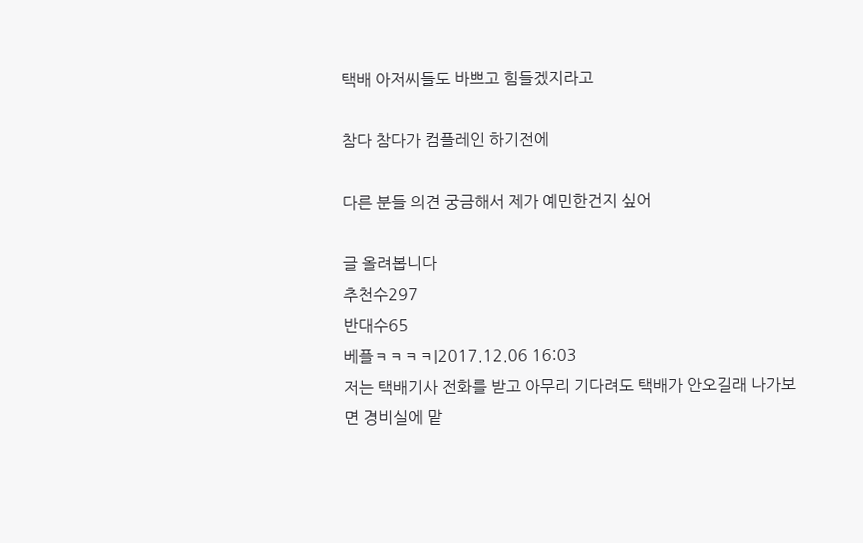택배 아저씨들도 바쁘고 힘들겠지라고

참다 참다가 컴플레인 하기전에

다른 분들 의견 궁금해서 제가 예민한건지 싶어

글 올려봅니다
추천수297
반대수65
베플ㅋㅋㅋㅋ|2017.12.06 16:03
저는 택배기사 전화를 받고 아무리 기다려도 택배가 안오길래 나가보면 경비실에 맡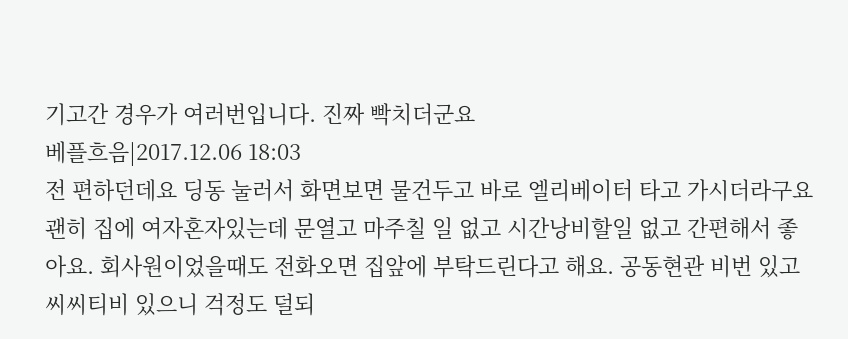기고간 경우가 여러번입니다. 진짜 빡치더군요
베플흐음|2017.12.06 18:03
전 편하던데요 딩동 눌러서 화면보면 물건두고 바로 엘리베이터 타고 가시더라구요 괜히 집에 여자혼자있는데 문열고 마주칠 일 없고 시간낭비할일 없고 간편해서 좋아요. 회사원이었을때도 전화오면 집앞에 부탁드린다고 해요. 공동현관 비번 있고 씨씨티비 있으니 걱정도 덜되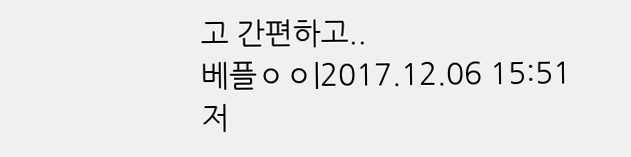고 간편하고..
베플ㅇㅇ|2017.12.06 15:51
저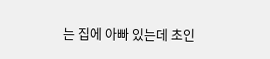는 집에 아빠 있는데 초인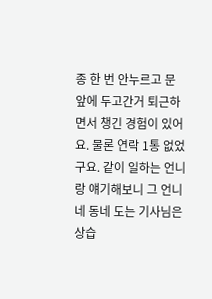종 한 번 안누르고 문 앞에 두고간거 퇴근하면서 챙긴 경험이 있어요. 물론 연락 1통 없었구요. 같이 일하는 언니랑 얘기해보니 그 언니네 동네 도는 기사님은 상습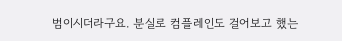범이시더라구요. 분실로 컴플레인도 걸어보고 했는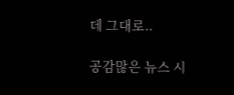데 그대로..

공감많은 뉴스 시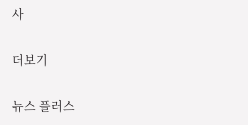사

더보기

뉴스 플러스